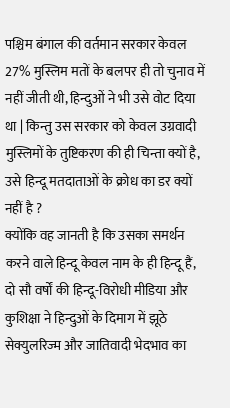पश्चिम बंगाल की वर्तमान सरकार केवल 27% मुस्लिम मतों के बलपर ही तो चुनाव में नहीं जीती थी, हिन्दुओं ने भी उसे वोट दिया था | किन्तु उस सरकार को केवल उग्रवादी मुस्लिमों के तुष्टिकरण की ही चिन्ता क्यों है, उसे हिन्दू मतदाताओं के क्रोध का डर क्यों नहीं है ?
क्योंकि वह जानती है कि उसका समर्थन करने वाले हिन्दू केवल नाम के ही हिन्दू हैं, दो सौ वर्षों की हिन्दू-विरोधी मीडिया और कुशिक्षा ने हिन्दुओं के दिमाग में झूठे सेक्युलरिज्म और जातिवादी भेदभाव का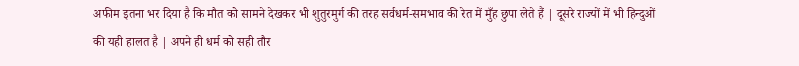अफीम इतना भर दिया है कि मौत को सामने देखकर भी शुतुरमुर्ग की तरह सर्वधर्म-समभाव की रेत में मुँह छुपा लेते हैं | दूसरे राज्यों में भी हिन्दुओं की यही हालत है | अपने ही धर्म को सही तौर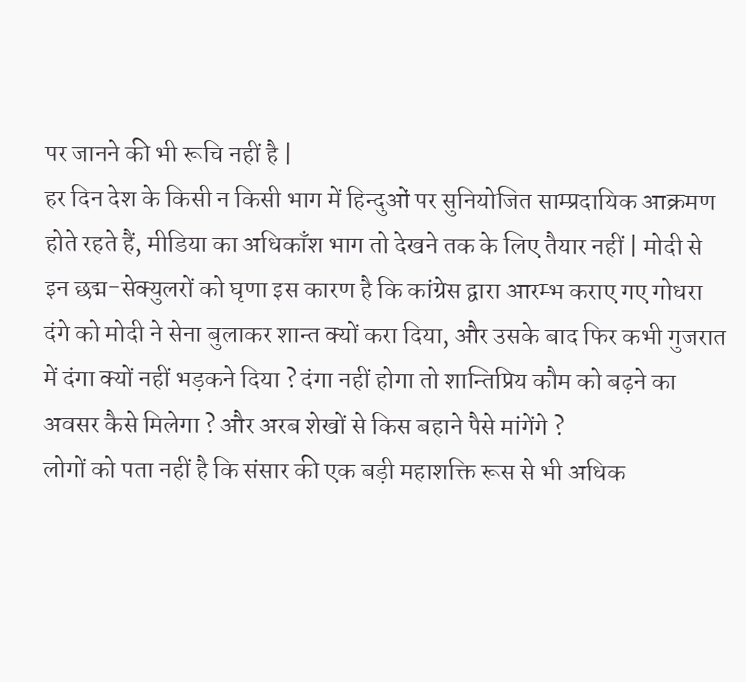पर जानने की भी रूचि नहीं है |
हर दिन देश के किसी न किसी भाग में हिन्दुओं पर सुनियोजित साम्प्रदायिक आक्रमण होते रहते हैं, मीडिया का अधिकाँश भाग तो देखने तक के लिए तैयार नहीं | मोदी से इन छद्म-सेक्युलरों को घृणा इस कारण है कि कांग्रेस द्वारा आरम्भ कराए गए गोधरा दंगे को मोदी ने सेना बुलाकर शान्त क्यों करा दिया, और उसके बाद फिर कभी गुजरात में दंगा क्यों नहीं भड़कने दिया ? दंगा नहीं होगा तो शान्तिप्रिय कौम को बढ़ने का अवसर कैसे मिलेगा ? और अरब शेखों से किस बहाने पैसे मांगेंगे ?
लोगों को पता नहीं है कि संसार की एक बड़ी महाशक्ति रूस से भी अधिक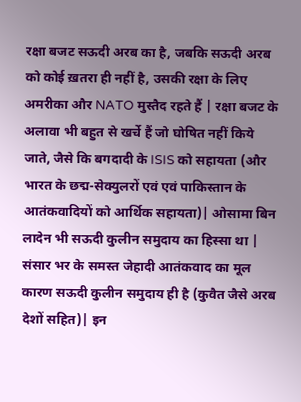रक्षा बजट सऊदी अरब का है, जबकि सऊदी अरब को कोई ख़तरा ही नहीं है, उसकी रक्षा के लिए अमरीका और NATO मुस्तैद रहते हैं | रक्षा बजट के अलावा भी बहुत से खर्चे हैं जो घोषित नहीं किये जाते, जैसे कि बगदादी के ISIS को सहायता (और भारत के छद्म-सेक्युलरों एवं एवं पाकिस्तान के आतंकवादियों को आर्थिक सहायता)| ओसामा बिन लादेन भी सऊदी कुलीन समुदाय का हिस्सा था | संसार भर के समस्त जेहादी आतंकवाद का मूल कारण सऊदी कुलीन समुदाय ही है (कुवैत जैसे अरब देशों सहित)| इन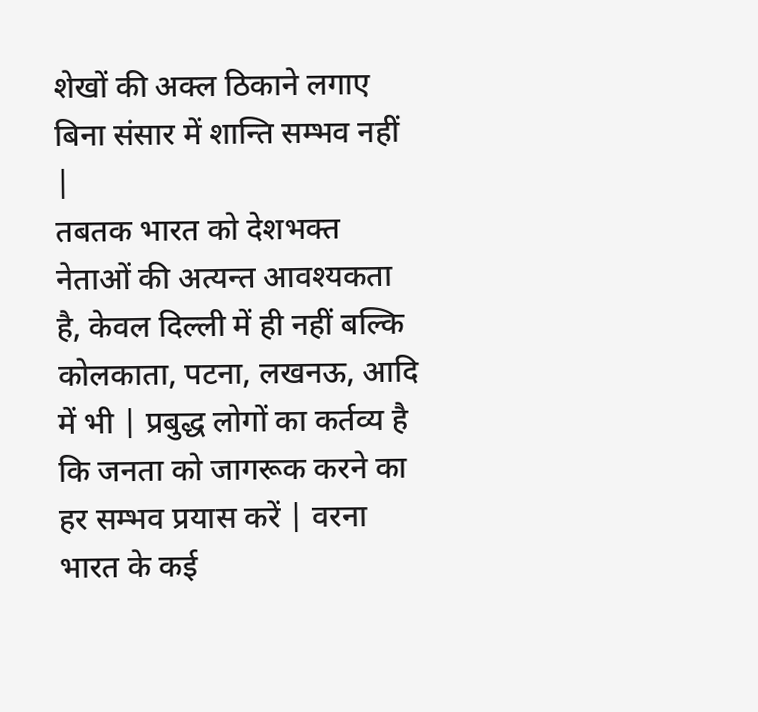शेखों की अक्ल ठिकाने लगाए बिना संसार में शान्ति सम्भव नहीं |
तबतक भारत को देशभक्त नेताओं की अत्यन्त आवश्यकता है, केवल दिल्ली में ही नहीं बल्कि कोलकाता, पटना, लखनऊ, आदि में भी | प्रबुद्ध लोगों का कर्तव्य है कि जनता को जागरूक करने का हर सम्भव प्रयास करें | वरना भारत के कई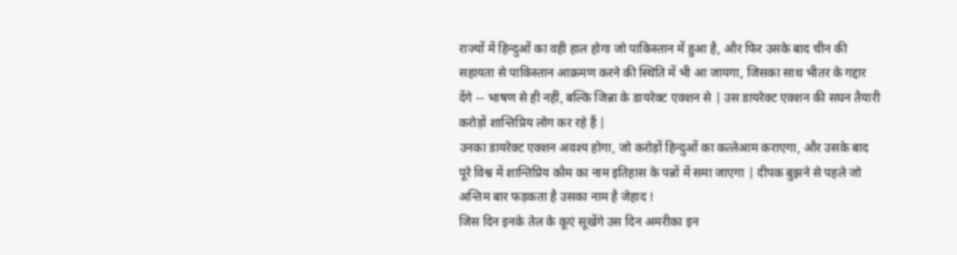राज्यों में हिन्दुओं का वही हाल होगा जो पाकिस्तान में हुआ है, और फिर उसके बाद चीन की सहायता से पाकिस्तान आक्रमण करने की स्थिति में भी आ जायगा, जिसका साथ भीतर के गद्दार देंगे -- भाषण से ही नहीं, बल्कि जिन्ना के डायरेक्ट एक्शन से | उस डायरेक्ट एक्शन की सघन तैयारी करोड़ों शान्तिप्रिय लोग कर रहे हैं |
उनका डायरेक्ट एक्शन अवश्य होगा, जो करोड़ों हिन्दुओं का कत्लेआम कराएगा, और उसके बाद पूरे विश्व में शान्तिप्रिय कौम का नाम इतिहास के पन्नों में समा जाएगा | दीपक बुझने से पहले जो अन्तिम बार फड़कता है उसका नाम है जेहाद !
जिस दिन इनके तेल के कूएं सूखेंगे उस दिन अमरीका इन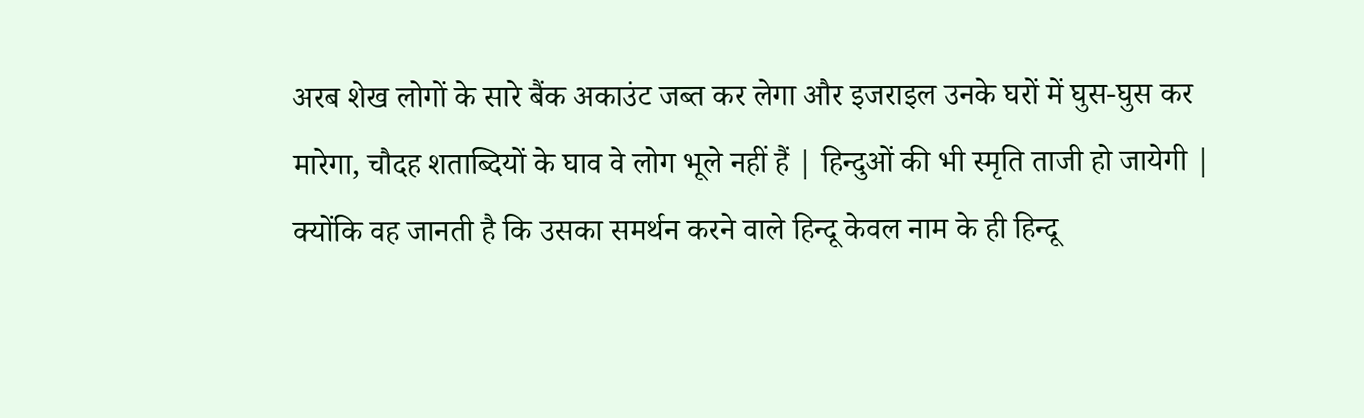अरब शेख लोगों के सारे बैंक अकाउंट जब्त कर लेगा और इजराइल उनके घरों में घुस-घुस कर मारेगा, चौदह शताब्दियों के घाव वे लोग भूले नहीं हैं | हिन्दुओं की भी स्मृति ताजी हो जायेगी |
क्योंकि वह जानती है कि उसका समर्थन करने वाले हिन्दू केवल नाम के ही हिन्दू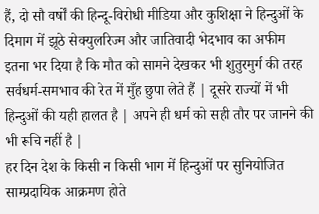हैं, दो सौ वर्षों की हिन्दू-विरोधी मीडिया और कुशिक्षा ने हिन्दुओं के दिमाग में झूठे सेक्युलरिज्म और जातिवादी भेदभाव का अफीम इतना भर दिया है कि मौत को सामने देखकर भी शुतुरमुर्ग की तरह सर्वधर्म-समभाव की रेत में मुँह छुपा लेते हैं | दूसरे राज्यों में भी हिन्दुओं की यही हालत है | अपने ही धर्म को सही तौर पर जानने की भी रूचि नहीं है |
हर दिन देश के किसी न किसी भाग में हिन्दुओं पर सुनियोजित साम्प्रदायिक आक्रमण होते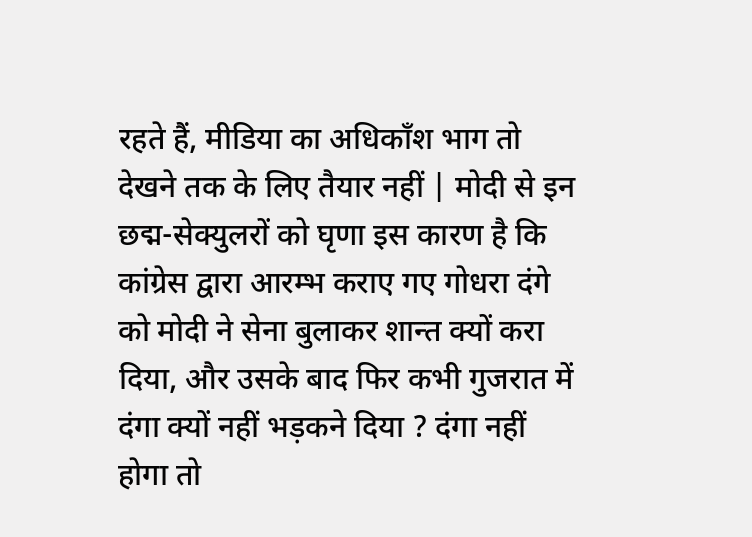रहते हैं, मीडिया का अधिकाँश भाग तो देखने तक के लिए तैयार नहीं | मोदी से इन छद्म-सेक्युलरों को घृणा इस कारण है कि कांग्रेस द्वारा आरम्भ कराए गए गोधरा दंगे को मोदी ने सेना बुलाकर शान्त क्यों करा दिया, और उसके बाद फिर कभी गुजरात में दंगा क्यों नहीं भड़कने दिया ? दंगा नहीं होगा तो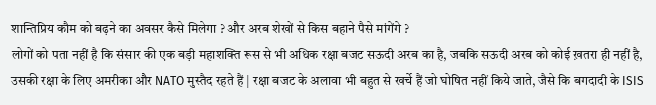शान्तिप्रिय कौम को बढ़ने का अवसर कैसे मिलेगा ? और अरब शेखों से किस बहाने पैसे मांगेंगे ?
लोगों को पता नहीं है कि संसार की एक बड़ी महाशक्ति रूस से भी अधिक रक्षा बजट सऊदी अरब का है, जबकि सऊदी अरब को कोई ख़तरा ही नहीं है, उसकी रक्षा के लिए अमरीका और NATO मुस्तैद रहते हैं | रक्षा बजट के अलावा भी बहुत से खर्चे हैं जो घोषित नहीं किये जाते, जैसे कि बगदादी के ISIS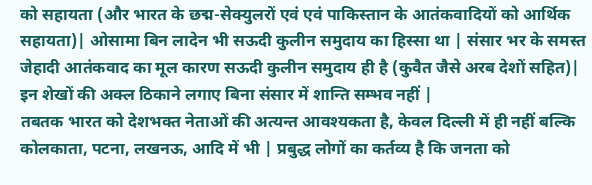को सहायता (और भारत के छद्म-सेक्युलरों एवं एवं पाकिस्तान के आतंकवादियों को आर्थिक सहायता)| ओसामा बिन लादेन भी सऊदी कुलीन समुदाय का हिस्सा था | संसार भर के समस्त जेहादी आतंकवाद का मूल कारण सऊदी कुलीन समुदाय ही है (कुवैत जैसे अरब देशों सहित)| इन शेखों की अक्ल ठिकाने लगाए बिना संसार में शान्ति सम्भव नहीं |
तबतक भारत को देशभक्त नेताओं की अत्यन्त आवश्यकता है, केवल दिल्ली में ही नहीं बल्कि कोलकाता, पटना, लखनऊ, आदि में भी | प्रबुद्ध लोगों का कर्तव्य है कि जनता को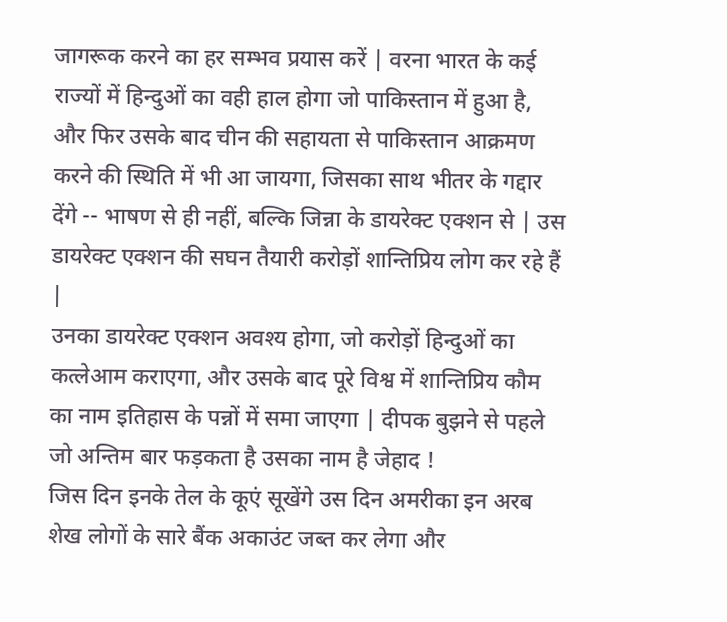जागरूक करने का हर सम्भव प्रयास करें | वरना भारत के कई राज्यों में हिन्दुओं का वही हाल होगा जो पाकिस्तान में हुआ है, और फिर उसके बाद चीन की सहायता से पाकिस्तान आक्रमण करने की स्थिति में भी आ जायगा, जिसका साथ भीतर के गद्दार देंगे -- भाषण से ही नहीं, बल्कि जिन्ना के डायरेक्ट एक्शन से | उस डायरेक्ट एक्शन की सघन तैयारी करोड़ों शान्तिप्रिय लोग कर रहे हैं |
उनका डायरेक्ट एक्शन अवश्य होगा, जो करोड़ों हिन्दुओं का कत्लेआम कराएगा, और उसके बाद पूरे विश्व में शान्तिप्रिय कौम का नाम इतिहास के पन्नों में समा जाएगा | दीपक बुझने से पहले जो अन्तिम बार फड़कता है उसका नाम है जेहाद !
जिस दिन इनके तेल के कूएं सूखेंगे उस दिन अमरीका इन अरब शेख लोगों के सारे बैंक अकाउंट जब्त कर लेगा और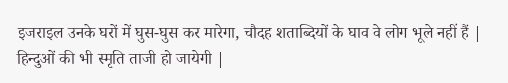इजराइल उनके घरों में घुस-घुस कर मारेगा, चौदह शताब्दियों के घाव वे लोग भूले नहीं हैं | हिन्दुओं की भी स्मृति ताजी हो जायेगी |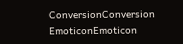ConversionConversion EmoticonEmoticon